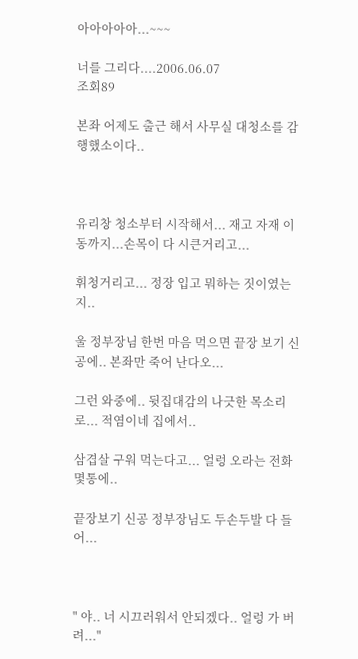아아아아아...~~~

너를 그리다....2006.06.07
조회89

본좌 어제도 출근 해서 사무실 대청소를 감행했소이다..



유리창 청소부터 시작해서... 재고 자재 이동까지...손목이 다 시큰거리고...

휘청거리고... 정장 입고 뭐하는 짓이였는지..

울 정부장님 한번 마음 먹으면 끝장 보기 신공에.. 본좌만 죽어 난다오...

그런 와중에.. 뒷집대감의 나긋한 목소리로... 적염이네 집에서..

삼겹살 구워 먹는다고... 얼렁 오라는 전화 몇통에..

끝장보기 신공 정부장님도 두손두발 다 들어...



" 야.. 너 시끄러워서 안되겠다.. 얼렁 가 버려..."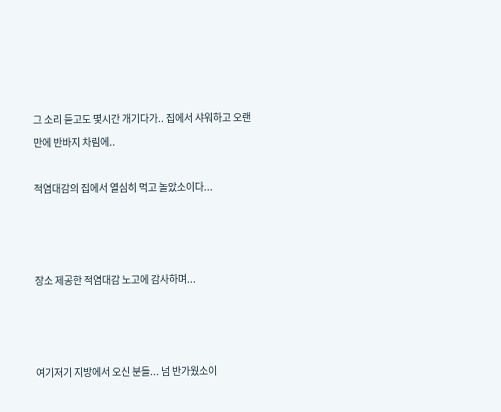그 소리 듣고도 몇시간 개기다가.. 집에서 샤워하고 오랜만에 반바지 차림에..

적염대감의 집에서 열심히 먹고 놀았소이다...



장소 제공한 적염대감 노고에 감사하며...



여기저기 지방에서 오신 분들... 넘 반가웠소이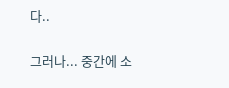다..

그러나... 중간에 소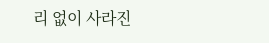리 없이 사라진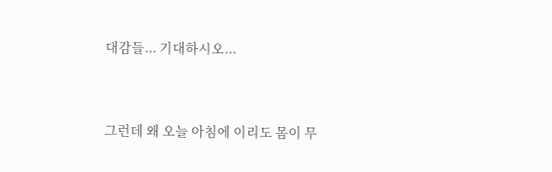대감들... 기대하시오...



그런데 왜 오늘 아침에 이리도 몸이 무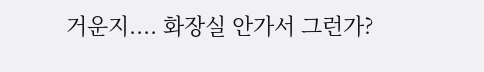거운지.... 화장실 안가서 그런가?